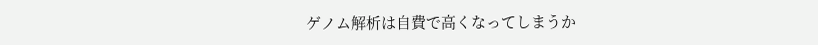ゲノム解析は自費で高くなってしまうか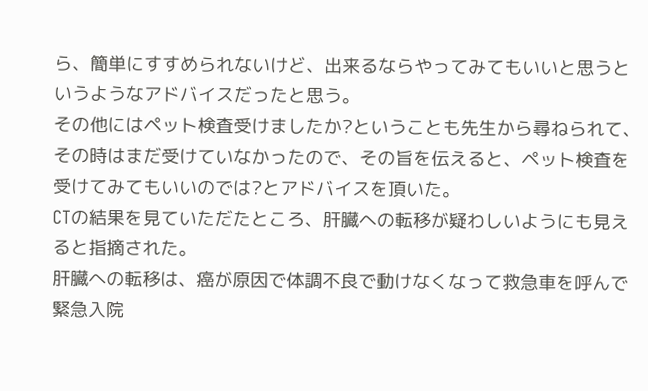ら、簡単にすすめられないけど、出来るならやってみてもいいと思うというようなアドバイスだったと思う。
その他にはペット検査受けましたか?ということも先生から尋ねられて、その時はまだ受けていなかったので、その旨を伝えると、ペット検査を受けてみてもいいのでは?とアドバイスを頂いた。
CTの結果を見ていただたところ、肝臓への転移が疑わしいようにも見えると指摘された。
肝臓への転移は、癌が原因で体調不良で動けなくなって救急車を呼んで緊急入院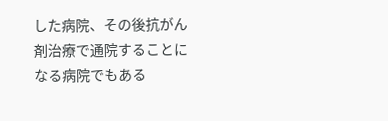した病院、その後抗がん剤治療で通院することになる病院でもある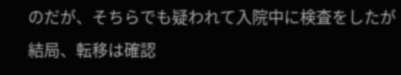のだが、そちらでも疑われて入院中に検査をしたが結局、転移は確認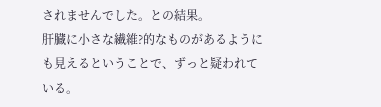されませんでした。との結果。
肝臓に小さな繊維?的なものがあるようにも見えるということで、ずっと疑われている。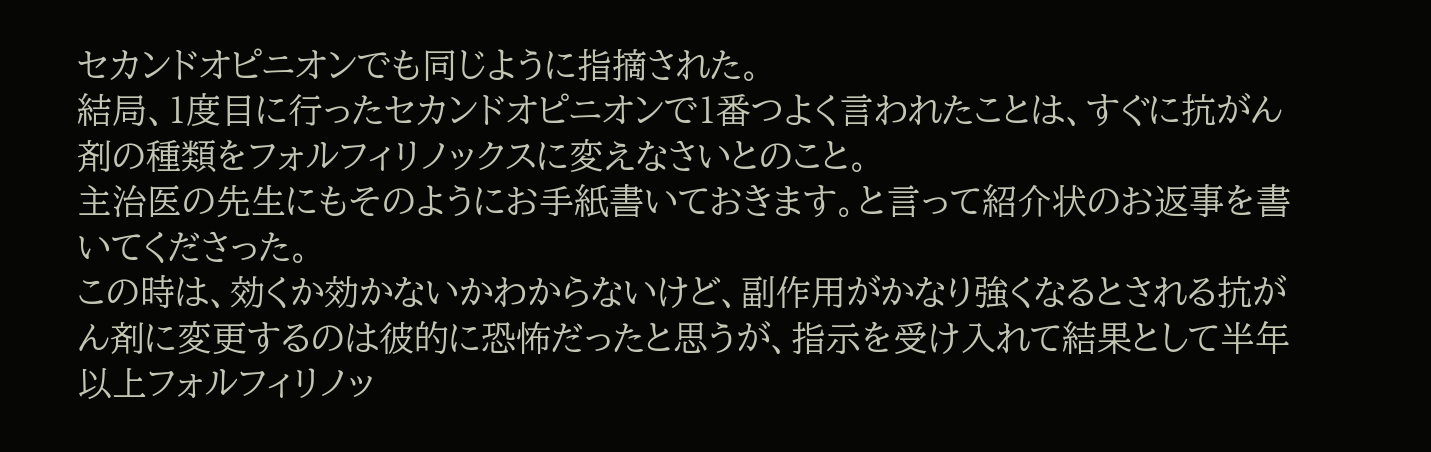セカンドオピニオンでも同じように指摘された。
結局、1度目に行ったセカンドオピニオンで1番つよく言われたことは、すぐに抗がん剤の種類をフォルフィリノックスに変えなさいとのこと。
主治医の先生にもそのようにお手紙書いておきます。と言って紹介状のお返事を書いてくださった。
この時は、効くか効かないかわからないけど、副作用がかなり強くなるとされる抗がん剤に変更するのは彼的に恐怖だったと思うが、指示を受け入れて結果として半年以上フォルフィリノッ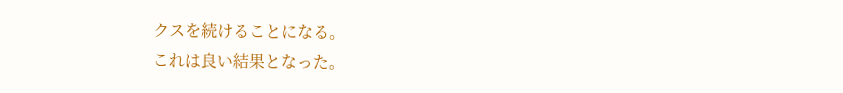クスを続けることになる。
これは良い結果となった。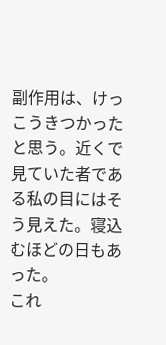副作用は、けっこうきつかったと思う。近くで見ていた者である私の目にはそう見えた。寝込むほどの日もあった。
これ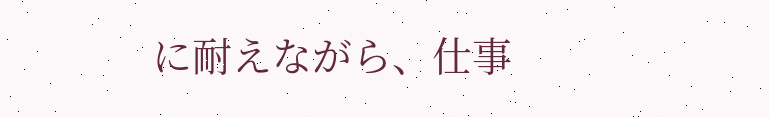に耐えながら、仕事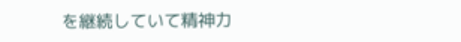を継続していて精神力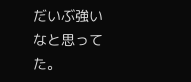だいぶ強いなと思ってた。